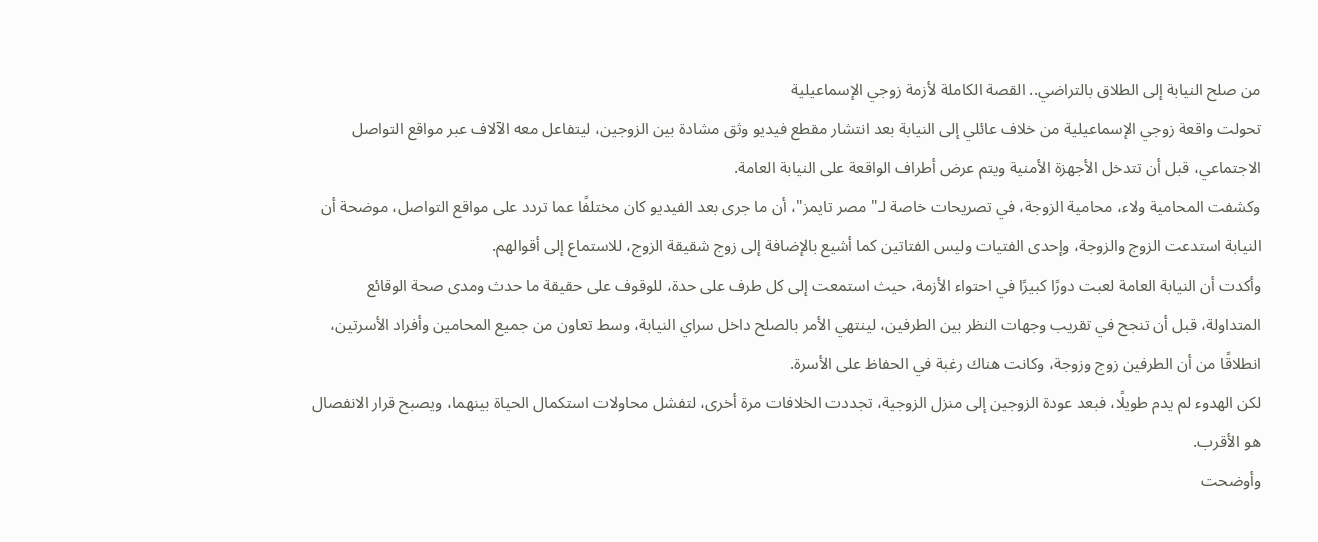من صلح النيابة إلى الطلاق بالتراضي.. القصة الكاملة لأزمة زوجي الإسماعيلية
تحولت واقعة زوجي الإسماعيلية من خلاف عائلي إلى النيابة بعد انتشار مقطع فيديو وثق مشادة بين الزوجين، ليتفاعل معه الآلاف عبر مواقع التواصل الاجتماعي، قبل أن تتدخل الأجهزة الأمنية ويتم عرض أطراف الواقعة على النيابة العامة.
وكشفت المحامية ولاء، محامية الزوجة، في تصريحات خاصة لـ"مصر تايمز"، أن ما جرى بعد الفيديو كان مختلفًا عما تردد على مواقع التواصل، موضحة أن النيابة استدعت الزوج والزوجة، وإحدى الفتيات وليس الفتاتين كما أشيع بالإضافة إلى زوج شقيقة الزوج، للاستماع إلى أقوالهم.
وأكدت أن النيابة العامة لعبت دورًا كبيرًا في احتواء الأزمة، حيث استمعت إلى كل طرف على حدة، للوقوف على حقيقة ما حدث ومدى صحة الوقائع المتداولة، قبل أن تنجح في تقريب وجهات النظر بين الطرفين، لينتهي الأمر بالصلح داخل سراي النيابة، وسط تعاون من جميع المحامين وأفراد الأسرتين، انطلاقًا من أن الطرفين زوج وزوجة، وكانت هناك رغبة في الحفاظ على الأسرة.
لكن الهدوء لم يدم طويلًا، فبعد عودة الزوجين إلى منزل الزوجية، تجددت الخلافات مرة أخرى، لتفشل محاولات استكمال الحياة بينهما، ويصبح قرار الانفصال هو الأقرب.
وأوضحت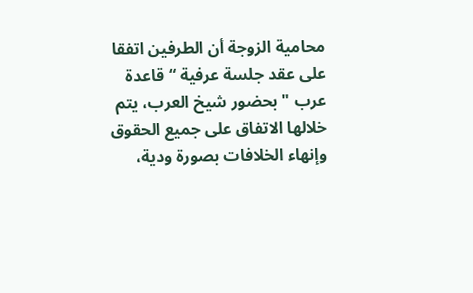محامية الزوجة أن الطرفين اتفقا على عقد جلسة عرفية “قاعدة عرب " بحضور شيخ العرب، يتم خلالها الاتفاق على جميع الحقوق وإنهاء الخلافات بصورة ودية،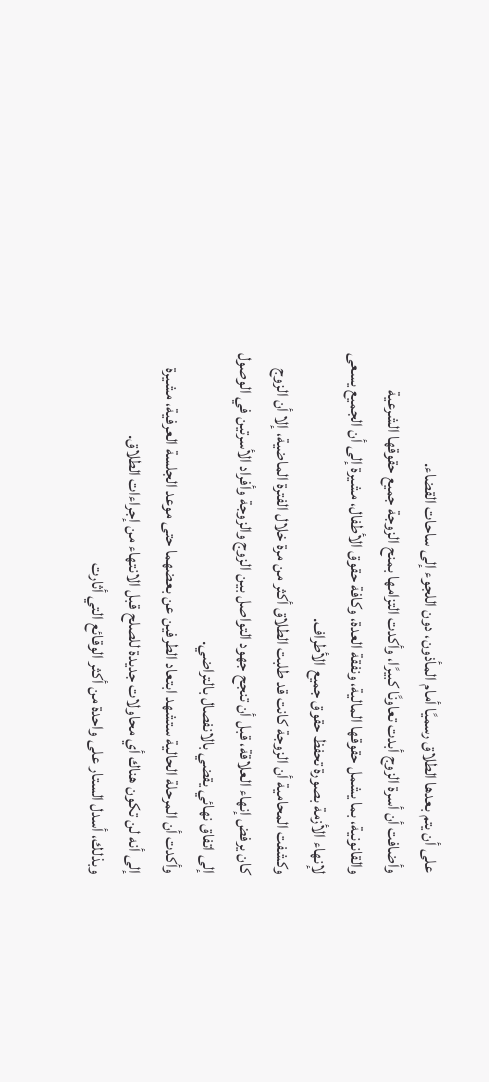على أن يتم بعدها الطلاق رسميًا أمام المأذون، دون اللجوء إلى ساحات القضاء.
وأضافت أن أسرة الزوج أبدت تعاونًا كبيرًا، وأكدت التزامها بمنح الزوجة جميع حقوقها الشرعية والقانونية، بما يشمل حقوقها المالية، ونفقة العدة، وكافة حقوق الأطفال، مشيرة إلى أن الجميع يسعى لإنهاء الأزمة بصورة تحفظ حقوق جميع الأطراف.
وكشفت المحامية أن الزوجة كانت قد طلبت الطلاق أكثر من مرة خلال الفترة الماضية، إلا أن الزوج كان يرفض إنهاء العلاقة، قبل أن تنجح جهود التواصل بين الزوج والزوجة وأفراد الأسرتين في الوصول إلى اتفاق نهائي يقضي بالانفصال بالتراضي.
وأكدت أن المرحلة الحالية ستشهد ابتعاد الطرفين عن بعضهما حتى موعد الجلسة العرفية، مشيرة إلى أنه لن تكون هناك أي محاولات جديدة للصلح قبل الانتهاء من إجراءات الطلاق.
وبذلك، أسدل الستار على واحدة من أكثر الوقائع التي أثارت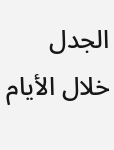الجدل خلال الأيام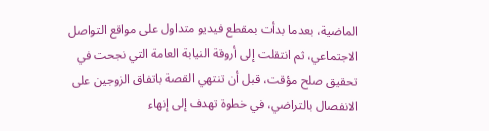الماضية، بعدما بدأت بمقطع فيديو متداول على مواقع التواصل الاجتماعي، ثم انتقلت إلى أروقة النيابة العامة التي نجحت في تحقيق صلح مؤقت، قبل أن تنتهي القصة باتفاق الزوجين على الانفصال بالتراضي، في خطوة تهدف إلى إنهاء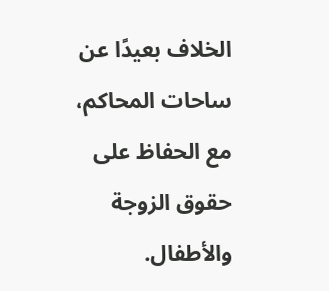الخلاف بعيدًا عن ساحات المحاكم، مع الحفاظ على حقوق الزوجة والأطفال.